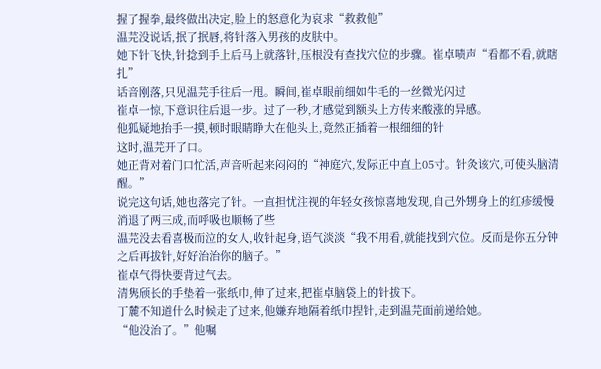握了握拳,最终做出决定,脸上的怒意化为哀求“救救他”
温芫没说话,抿了抿唇,将针落入男孩的皮肤中。
她下针飞快,针捻到手上后马上就落针,压根没有查找穴位的步骤。崔卓啧声“看都不看,就瞎扎”
话音刚落,只见温芫手往后一甩。瞬间,崔卓眼前细如牛毛的一丝微光闪过
崔卓一惊,下意识往后退一步。过了一秒,才感觉到额头上方传来酸涨的异感。
他狐疑地抬手一摸,顿时眼睛睁大在他头上,竟然正插着一根细细的针
这时,温芫开了口。
她正背对着门口忙活,声音听起来闷闷的“神庭穴,发际正中直上05寸。针灸该穴,可使头脑清醒。”
说完这句话,她也落完了针。一直担忧注视的年轻女孩惊喜地发现,自己外甥身上的红疹缓慢消退了两三成,而呼吸也顺畅了些
温芫没去看喜极而泣的女人,收针起身,语气淡淡“我不用看,就能找到穴位。反而是你五分钟之后再拔针,好好治治你的脑子。”
崔卓气得快要背过气去。
清隽颀长的手垫着一张纸巾,伸了过来,把崔卓脑袋上的针拔下。
丁麓不知道什么时候走了过来,他嫌弃地隔着纸巾捏针,走到温芫面前递给她。
“他没治了。”他嘱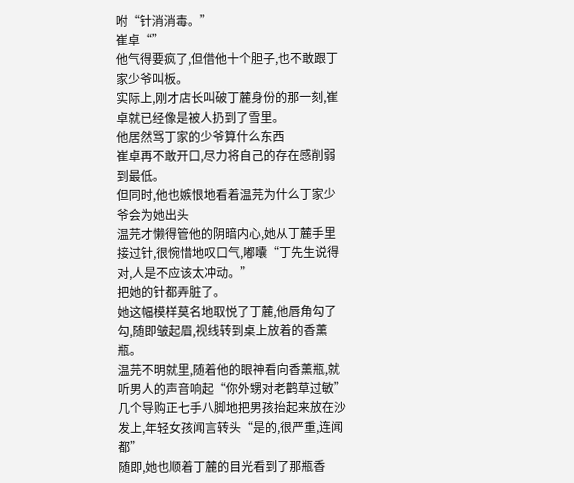咐“针消消毒。”
崔卓“”
他气得要疯了,但借他十个胆子,也不敢跟丁家少爷叫板。
实际上,刚才店长叫破丁麓身份的那一刻,崔卓就已经像是被人扔到了雪里。
他居然骂丁家的少爷算什么东西
崔卓再不敢开口,尽力将自己的存在感削弱到最低。
但同时,他也嫉恨地看着温芫为什么丁家少爷会为她出头
温芫才懒得管他的阴暗内心,她从丁麓手里接过针,很惋惜地叹口气,嘟囔“丁先生说得对,人是不应该太冲动。”
把她的针都弄脏了。
她这幅模样莫名地取悦了丁麓,他唇角勾了勾,随即皱起眉,视线转到桌上放着的香薰瓶。
温芫不明就里,随着他的眼神看向香薰瓶,就听男人的声音响起“你外甥对老鹳草过敏”
几个导购正七手八脚地把男孩抬起来放在沙发上,年轻女孩闻言转头“是的,很严重,连闻都”
随即,她也顺着丁麓的目光看到了那瓶香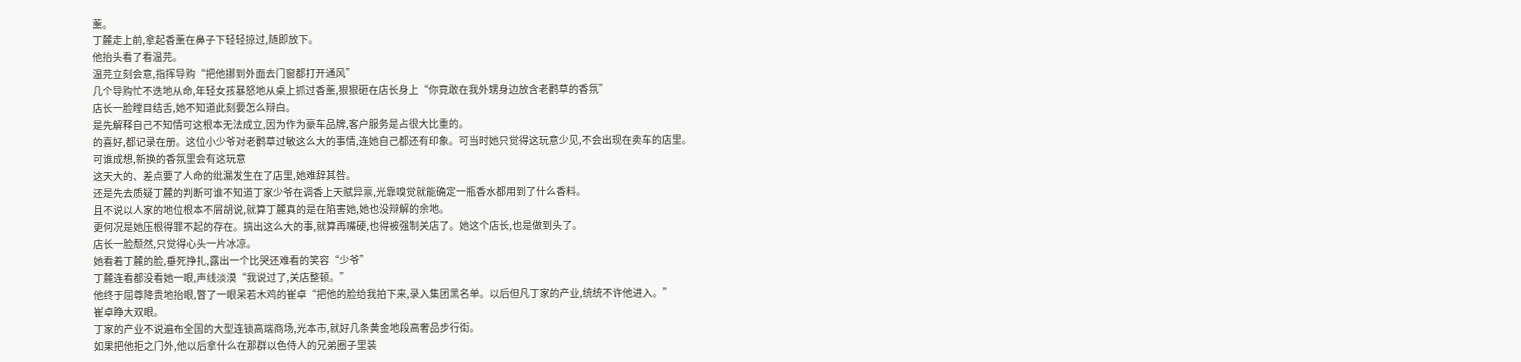薰。
丁麓走上前,拿起香薰在鼻子下轻轻掠过,随即放下。
他抬头看了看温芫。
温芫立刻会意,指挥导购“把他挪到外面去门窗都打开通风”
几个导购忙不迭地从命,年轻女孩暴怒地从桌上抓过香薰,狠狠砸在店长身上“你竟敢在我外甥身边放含老鹳草的香氛”
店长一脸瞠目结舌,她不知道此刻要怎么辩白。
是先解释自己不知情可这根本无法成立,因为作为豪车品牌,客户服务是占很大比重的。
的喜好,都记录在册。这位小少爷对老鹳草过敏这么大的事情,连她自己都还有印象。可当时她只觉得这玩意少见,不会出现在卖车的店里。
可谁成想,新换的香氛里会有这玩意
这天大的、差点要了人命的纰漏发生在了店里,她难辞其咎。
还是先去质疑丁麓的判断可谁不知道丁家少爷在调香上天赋异禀,光靠嗅觉就能确定一瓶香水都用到了什么香料。
且不说以人家的地位根本不屑胡说,就算丁麓真的是在陷害她,她也没辩解的余地。
更何况是她压根得罪不起的存在。搞出这么大的事,就算再嘴硬,也得被强制关店了。她这个店长,也是做到头了。
店长一脸颓然,只觉得心头一片冰凉。
她看着丁麓的脸,垂死挣扎,露出一个比哭还难看的笑容“少爷”
丁麓连看都没看她一眼,声线淡漠“我说过了,关店整顿。”
他终于屈尊降贵地抬眼,瞥了一眼呆若木鸡的崔卓“把他的脸给我拍下来,录入集团黑名单。以后但凡丁家的产业,统统不许他进入。”
崔卓睁大双眼。
丁家的产业不说遍布全国的大型连锁高端商场,光本市,就好几条黄金地段高奢品步行街。
如果把他拒之门外,他以后拿什么在那群以色侍人的兄弟圈子里装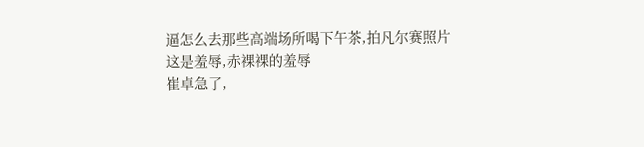逼怎么去那些高端场所喝下午茶,拍凡尔赛照片
这是羞辱,赤裸裸的羞辱
崔卓急了,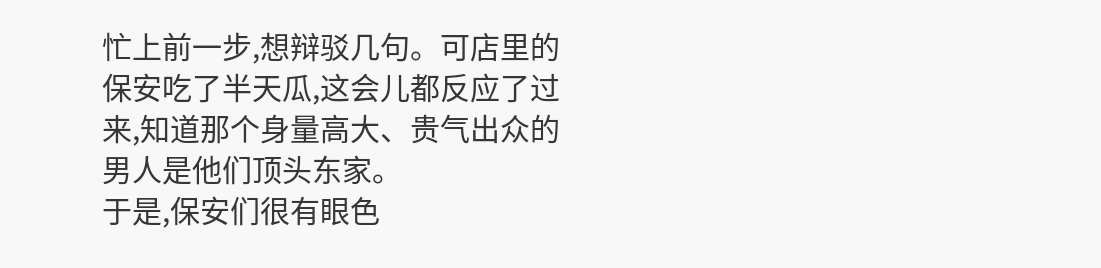忙上前一步,想辩驳几句。可店里的保安吃了半天瓜,这会儿都反应了过来,知道那个身量高大、贵气出众的男人是他们顶头东家。
于是,保安们很有眼色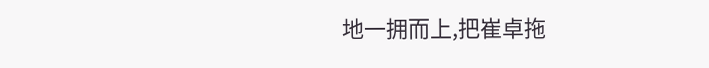地一拥而上,把崔卓拖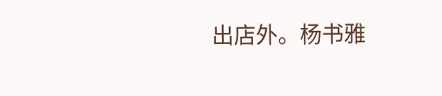出店外。杨书雅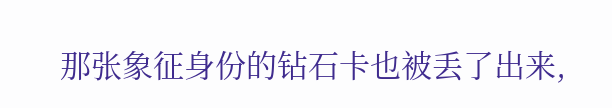那张象征身份的钻石卡也被丢了出来,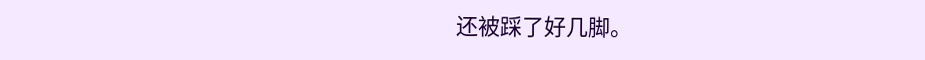还被踩了好几脚。